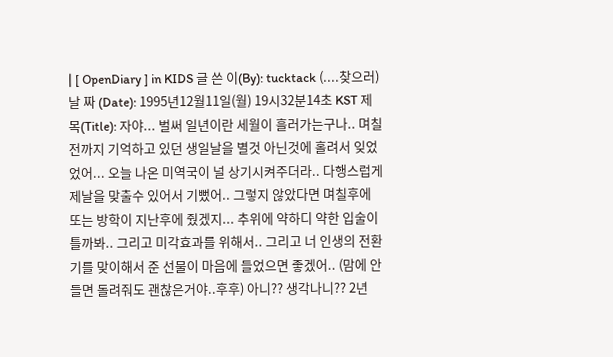| [ OpenDiary ] in KIDS 글 쓴 이(By): tucktack (....찾으러) 날 짜 (Date): 1995년12월11일(월) 19시32분14초 KST 제 목(Title): 자야... 벌써 일년이란 세월이 흘러가는구나.. 며칠전까지 기억하고 있던 생일날을 별것 아닌것에 홀려서 잊었었어... 오늘 나온 미역국이 널 상기시켜주더라.. 다행스럽게 제날을 맞출수 있어서 기뻤어.. 그렇지 않았다면 며칠후에 또는 방학이 지난후에 줬겠지... 추위에 약하디 약한 입술이 틀까봐.. 그리고 미각효과를 위해서.. 그리고 너 인생의 전환기를 맞이해서 준 선물이 마음에 들었으면 좋겠어.. (맘에 안들면 돌려줘도 괜찮은거야..후후) 아니?? 생각나니?? 2년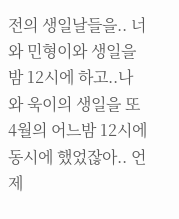전의 생일날들을.. 너와 민형이와 생일을 밤 12시에 하고..나와 욱이의 생일을 또 4월의 어느밤 12시에 동시에 했었잖아.. 언제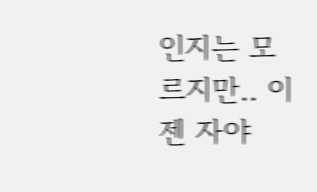인지는 모르지만.. 이젠 자야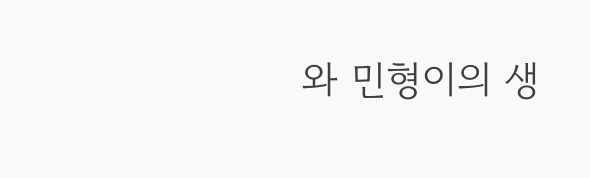와 민형이의 생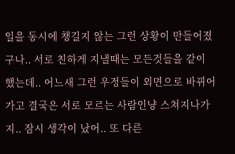일을 동시에 챙길지 않는 그런 상황이 만들어졌구나.. 서로 친하게 지낼때는 모든것들을 같이 했는데.. 어느새 그런 우정들이 외면으로 바뀌어가고 결국은 서로 모르는 사람인냥 스쳐지나가지.. 잠시 생각이 났어.. 또 다른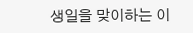생일을 맞이하는 이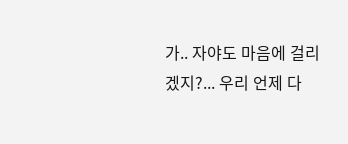가.. 자야도 마음에 걸리겠지?... 우리 언제 다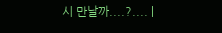시 만날까....?.... |